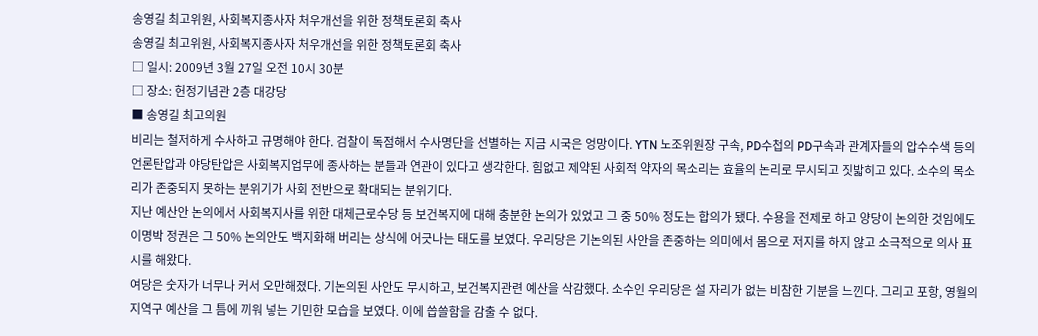송영길 최고위원, 사회복지종사자 처우개선을 위한 정책토론회 축사
송영길 최고위원, 사회복지종사자 처우개선을 위한 정책토론회 축사
□ 일시: 2009년 3월 27일 오전 10시 30분
□ 장소: 헌정기념관 2층 대강당
■ 송영길 최고의원
비리는 철저하게 수사하고 규명해야 한다. 검찰이 독점해서 수사명단을 선별하는 지금 시국은 엉망이다. YTN 노조위원장 구속, PD수첩의 PD구속과 관계자들의 압수수색 등의 언론탄압과 야당탄압은 사회복지업무에 종사하는 분들과 연관이 있다고 생각한다. 힘없고 제약된 사회적 약자의 목소리는 효율의 논리로 무시되고 짓밟히고 있다. 소수의 목소리가 존중되지 못하는 분위기가 사회 전반으로 확대되는 분위기다.
지난 예산안 논의에서 사회복지사를 위한 대체근로수당 등 보건복지에 대해 충분한 논의가 있었고 그 중 50% 정도는 합의가 됐다. 수용을 전제로 하고 양당이 논의한 것임에도 이명박 정권은 그 50% 논의안도 백지화해 버리는 상식에 어긋나는 태도를 보였다. 우리당은 기논의된 사안을 존중하는 의미에서 몸으로 저지를 하지 않고 소극적으로 의사 표시를 해왔다.
여당은 숫자가 너무나 커서 오만해졌다. 기논의된 사안도 무시하고, 보건복지관련 예산을 삭감했다. 소수인 우리당은 설 자리가 없는 비참한 기분을 느낀다. 그리고 포항, 영월의 지역구 예산을 그 틈에 끼워 넣는 기민한 모습을 보였다. 이에 씁쓸함을 감출 수 없다.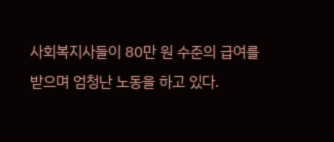사회복지사들이 80만 원 수준의 급여를 받으며 엄청난 노동을 하고 있다.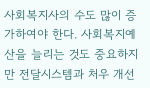사회복지사의 수도 많이 증가하여야 한다. 사회복지예산을 늘리는 것도 중요하지만 전달시스템과 처우 개선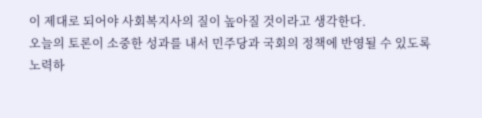이 제대로 되어야 사회복지사의 질이 높아질 것이라고 생각한다.
오늘의 토론이 소중한 성과를 내서 민주당과 국회의 정책에 반영될 수 있도록 노력하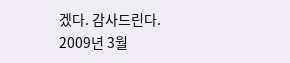겠다. 감사드린다.
2009년 3월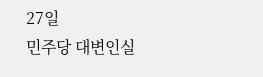27일
민주당 대변인실